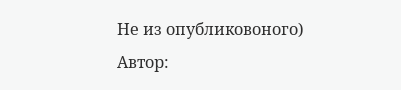Не из опубликовоного)
Автор: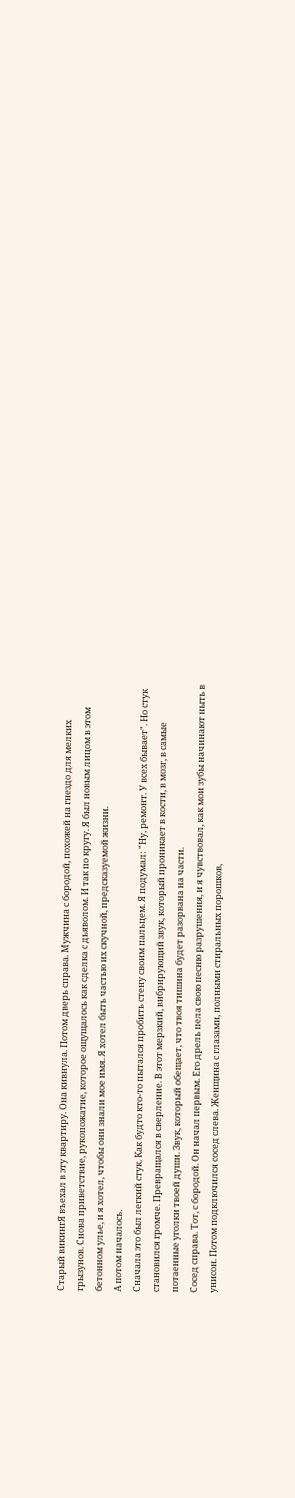Старый викингЯ въехал в эту квартиру. Она кивнула. Потом дверь справа. Мужчина с бородой, похожей на гнездо для мелких грызунов. Снова приветствие, рукопожатие, которое ощущалось как сделка с дьяволом. И так по кругу. Я был новым лицом в этом бетонном улье, и я хотел, чтобы они знали мое имя. Я хотел быть частью их скучной, предсказуемой жизни.
А потом началось.
Сначала это был легкий стук. Как будто кто-то пытался пробить стену своим пальцем. Я подумал: "Ну, ремонт. У всех бывает". Но стук становился громче. Превращался в сверление. В этот мерзкий, вибрирующий звук, который проникает в кости, в мозг, в самые потаенные уголки твоей души. Звук, который обещает, что твоя тишина будет разорвана на части.
Сосед справа. Тот, с бородой. Он начал первым. Его дрель пела свою песню разрушения, и я чувствовал, как мои зубы начинают ныть в унисон. Потом подключился сосед слева. Женщина с глазами, полными стиральных порошков,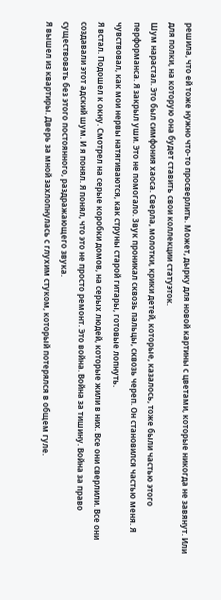решила, что ей тоже нужно что-то просверлить. Может, дырку для новой картины с цветами, которые никогда не завянут. Или для полки, на которую она будет ставить свои коллекции статуэток.
Шум нарастал. Это был симфония хаоса. Сверла, молотки, крики детей, которые, казалось, тоже были частью этого перформанса. Я закрыл уши. Это не помогало. Звук проникал сквозь пальцы, сквозь череп. Он становился частью меня. Я чувствовал, как мои нервы натягиваются, как струны старой гитары, готовые лопнуть.
Я встал. Подошел к окну. Смотрел на серые коробки домов, на серых людей, которые жили в них. Все они сверлили. Все они создавали этот адский шум. И я понял. Я понял, что это не просто ремонт. Это война. Война за тишину. Война за право существовать без этого постоянного, раздражающего звука.
Я вышел из квартиры. Дверь за мной захлопнулась с глухим стуком, который потерялся в общем гуле.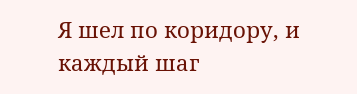Я шел по коридору, и каждый шаг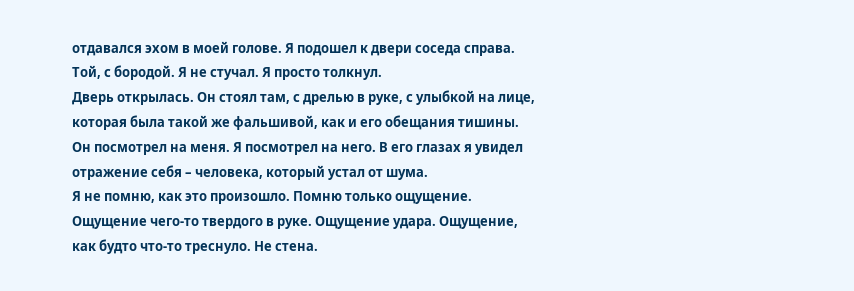отдавался эхом в моей голове. Я подошел к двери соседа справа. Той, с бородой. Я не стучал. Я просто толкнул.
Дверь открылась. Он стоял там, с дрелью в руке, с улыбкой на лице, которая была такой же фальшивой, как и его обещания тишины. Он посмотрел на меня. Я посмотрел на него. В его глазах я увидел отражение себя – человека, который устал от шума.
Я не помню, как это произошло. Помню только ощущение. Ощущение чего-то твердого в руке. Ощущение удара. Ощущение, как будто что-то треснуло. Не стена.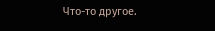Что-то другое.